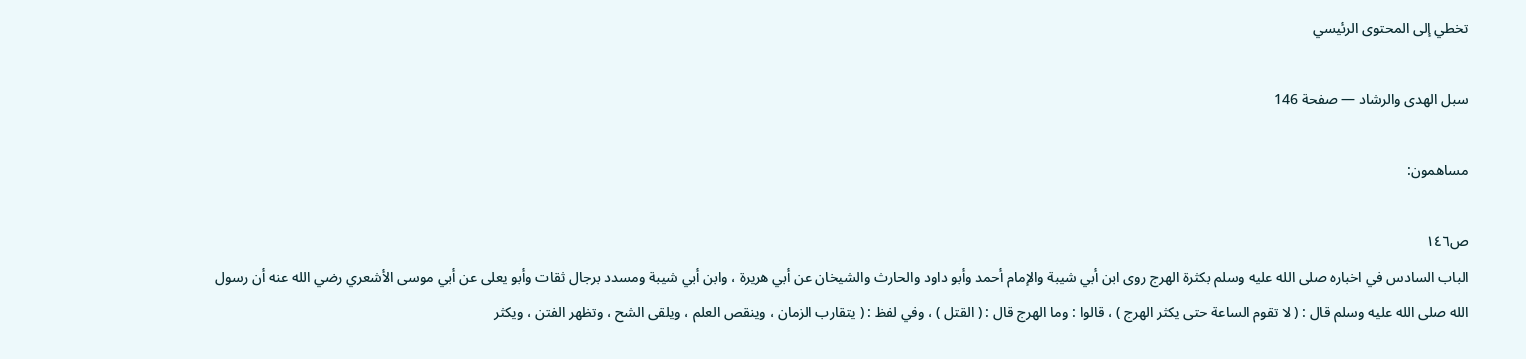تخطي إلى المحتوى الرئيسي

سبل الهدى والرشاد — صفحة 146

مساهمون:

ص١٤٦
الباب السادس في اخباره صلى الله عليه وسلم بكثرة الهرج روى ابن أبي شيبة والإمام أحمد وأبو داود والحارث والشيخان عن أبي هريرة ، وابن أبي شيبة ومسدد برجال ثقات وأبو يعلى عن أبي موسى الأشعري رضي الله عنه أن رسول الله صلى الله عليه وسلم قال : ( لا تقوم الساعة حتى يكثر الهرج ) ، قالوا : وما الهرج قال : ( القتل ) ، وفي لفظ : ( يتقارب الزمان ، وينقص العلم ، ويلقى الشح ، وتظهر الفتن ، ويكثر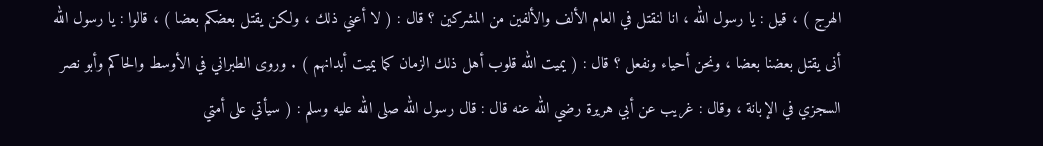الهرج ) ، قيل : يا رسول الله ، انا لنقتل في العام الألف والألفين من المشركين ؟ قال : ( لا أعني ذلك ، ولكن يقتل بعضكم بعضا ) ، قالوا : يا رسول الله أنى يقتل بعضنا بعضا ، ونحن أحياء ونفعل ؟ قال : ( يميت الله قلوب أهل ذلك الزمان كما يميت أبدانهم ) . وروى الطبراني في الأوسط والحاكم وأبو نصر السجزي في الإبانة ، وقال : غريب عن أبي هريرة رضي الله عنه قال : قال رسول الله صلى الله عليه وسلم : ( سيأتي على أمتي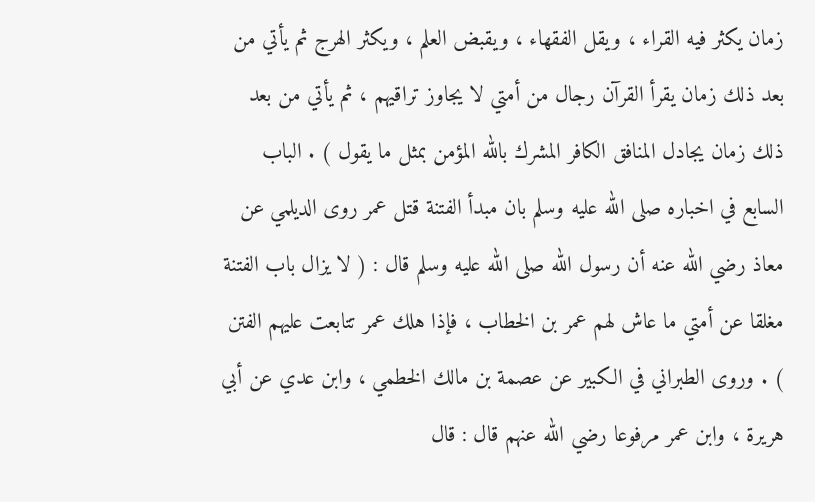زمان يكثر فيه القراء ، ويقل الفقهاء ، ويقبض العلم ، ويكثر الهرج ثم يأتي من بعد ذلك زمان يقرأ القرآن رجال من أمتي لا يجاوز تراقيهم ، ثم يأتي من بعد ذلك زمان يجادل المنافق الكافر المشرك بالله المؤمن بمثل ما يقول ) . الباب السابع في اخباره صلى الله عليه وسلم بان مبدأ الفتنة قتل عمر روى الديلمي عن معاذ رضي الله عنه أن رسول الله صلى الله عليه وسلم قال : ( لا يزال باب الفتنة مغلقا عن أمتي ما عاش لهم عمر بن الخطاب ، فإذا هلك عمر تتابعت عليهم الفتن ) . وروى الطبراني في الكبير عن عصمة بن مالك الخطمي ، وابن عدي عن أبي هريرة ، وابن عمر مرفوعا رضي الله عنهم قال : قال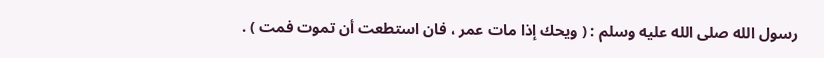رسول الله صلى الله عليه وسلم : ( ويحك إذا مات عمر ، فان استطعت أن تموت فمت ) .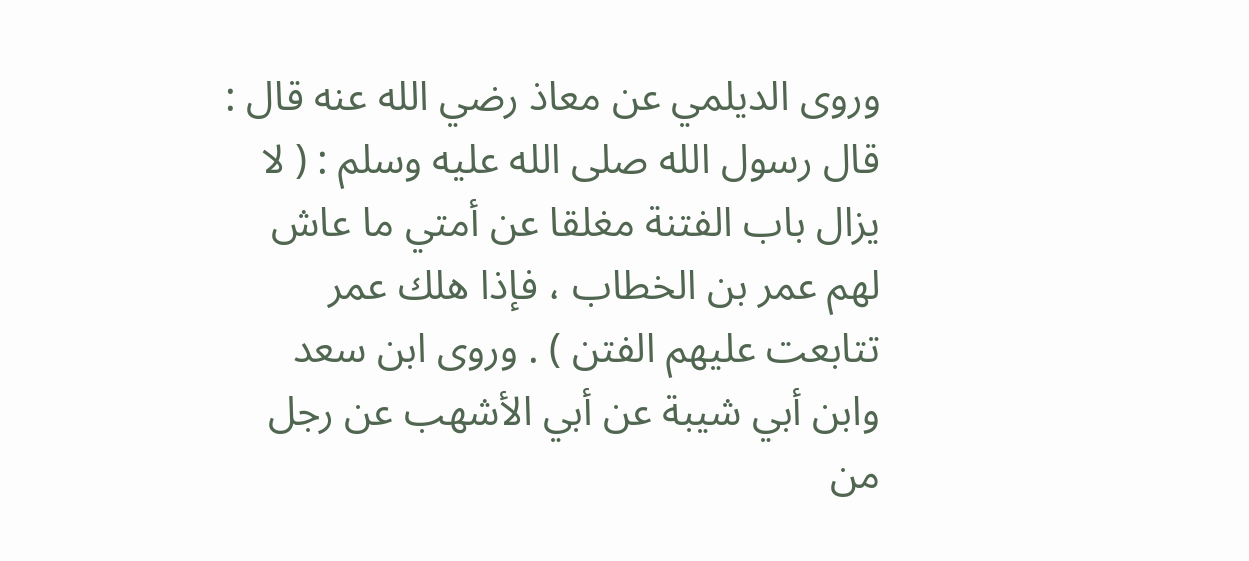وروى الديلمي عن معاذ رضي الله عنه قال : قال رسول الله صلى الله عليه وسلم : ( لا يزال باب الفتنة مغلقا عن أمتي ما عاش لهم عمر بن الخطاب ، فإذا هلك عمر تتابعت عليهم الفتن ) . وروى ابن سعد وابن أبي شيبة عن أبي الأشهب عن رجل من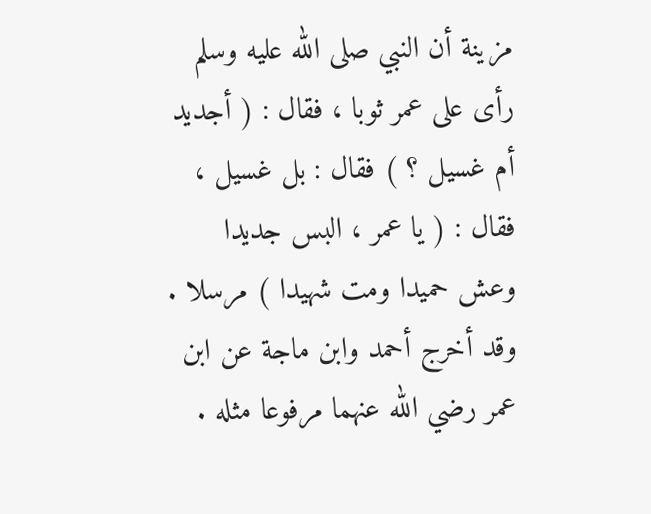مزينة أن النبي صلى الله عليه وسلم رأى على عمر ثوبا ، فقال : ( أجديد أم غسيل ؟ ) فقال : بل غسيل ، فقال : ( يا عمر ، البس جديدا وعش حميدا ومت شهيدا ) مرسلا . وقد أخرج أحمد وابن ماجة عن ابن عمر رضي الله عنهما مرفوعا مثله .